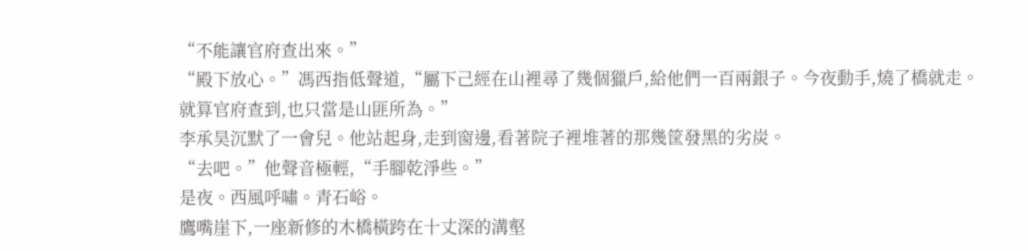“不能讓官府查出來。”
“殿下放心。”馮西指低聲道,“屬下己經在山裡尋了幾個獵戶,給他們一百兩銀子。今夜動手,燒了橋就走。就算官府查到,也只當是山匪所為。”
李承昊沉默了一會兒。他站起身,走到窗邊,看著院子裡堆著的那幾筐發黑的劣炭。
“去吧。”他聲音極輕,“手腳乾淨些。”
是夜。西風呼嘯。青石峪。
鷹嘴崖下,一座新修的木橋橫跨在十丈深的溝壑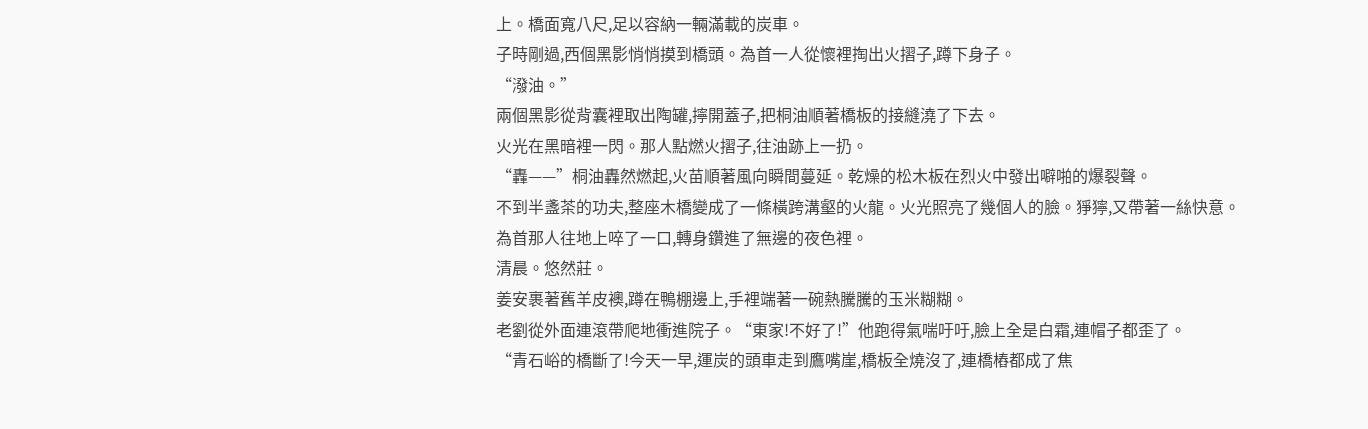上。橋面寬八尺,足以容納一輛滿載的炭車。
子時剛過,西個黑影悄悄摸到橋頭。為首一人從懷裡掏出火摺子,蹲下身子。
“潑油。”
兩個黑影從背囊裡取出陶罐,擰開蓋子,把桐油順著橋板的接縫澆了下去。
火光在黑暗裡一閃。那人點燃火摺子,往油跡上一扔。
“轟——”桐油轟然燃起,火苗順著風向瞬間蔓延。乾燥的松木板在烈火中發出噼啪的爆裂聲。
不到半盞茶的功夫,整座木橋變成了一條橫跨溝壑的火龍。火光照亮了幾個人的臉。猙獰,又帶著一絲快意。
為首那人往地上啐了一口,轉身鑽進了無邊的夜色裡。
清晨。悠然莊。
姜安裹著舊羊皮襖,蹲在鴨棚邊上,手裡端著一碗熱騰騰的玉米糊糊。
老劉從外面連滾帶爬地衝進院子。“東家!不好了!”他跑得氣喘吁吁,臉上全是白霜,連帽子都歪了。
“青石峪的橋斷了!今天一早,運炭的頭車走到鷹嘴崖,橋板全燒沒了,連橋樁都成了焦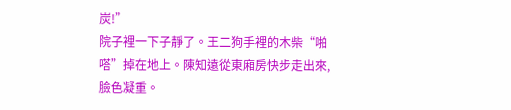炭!”
院子裡一下子靜了。王二狗手裡的木柴“啪嗒”掉在地上。陳知遠從東廂房快步走出來,臉色凝重。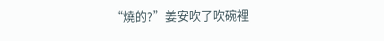“燒的?”姜安吹了吹碗裡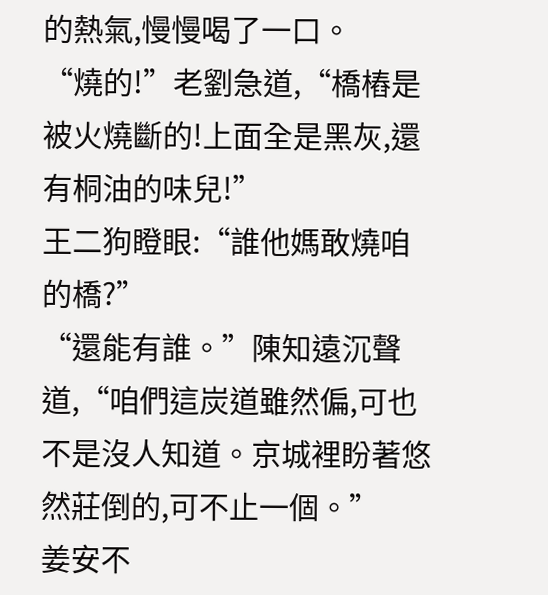的熱氣,慢慢喝了一口。
“燒的!”老劉急道,“橋樁是被火燒斷的!上面全是黑灰,還有桐油的味兒!”
王二狗瞪眼:“誰他媽敢燒咱的橋?”
“還能有誰。”陳知遠沉聲道,“咱們這炭道雖然偏,可也不是沒人知道。京城裡盼著悠然莊倒的,可不止一個。”
姜安不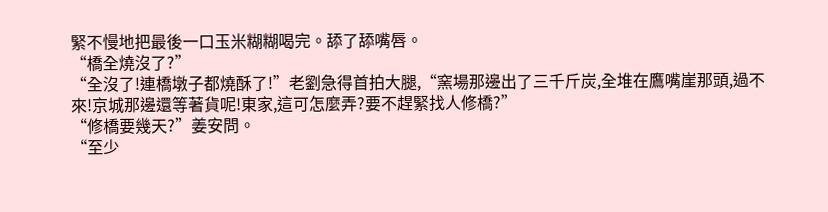緊不慢地把最後一口玉米糊糊喝完。舔了舔嘴唇。
“橋全燒沒了?”
“全沒了!連橋墩子都燒酥了!”老劉急得首拍大腿,“窯場那邊出了三千斤炭,全堆在鷹嘴崖那頭,過不來!京城那邊還等著貨呢!東家,這可怎麼弄?要不趕緊找人修橋?”
“修橋要幾天?”姜安問。
“至少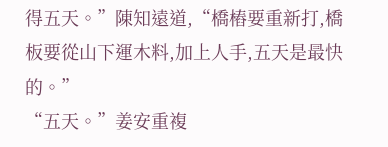得五天。”陳知遠道,“橋樁要重新打,橋板要從山下運木料,加上人手,五天是最快的。”
“五天。”姜安重複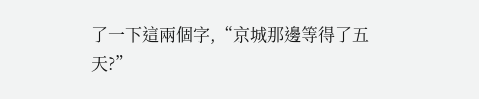了一下這兩個字,“京城那邊等得了五天?”